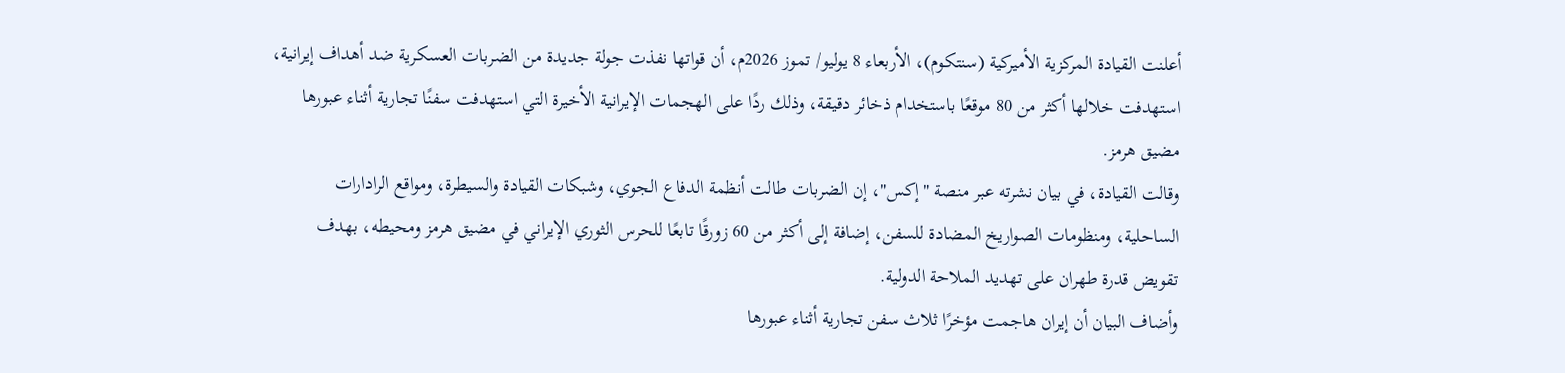أعلنت القيادة المركزية الأميركية (سنتكوم)، الأربعاء 8 يوليو/ تموز 2026م، أن قواتها نفذت جولة جديدة من الضربات العسكرية ضد أهداف إيرانية، استهدفت خلالها أكثر من 80 موقعًا باستخدام ذخائر دقيقة، وذلك ردًا على الهجمات الإيرانية الأخيرة التي استهدفت سفنًا تجارية أثناء عبورها مضيق هرمز.
وقالت القيادة، في بيان نشرته عبر منصة "إكس"، إن الضربات طالت أنظمة الدفاع الجوي، وشبكات القيادة والسيطرة، ومواقع الرادارات الساحلية، ومنظومات الصواريخ المضادة للسفن، إضافة إلى أكثر من 60 زورقًا تابعًا للحرس الثوري الإيراني في مضيق هرمز ومحيطه، بهدف تقويض قدرة طهران على تهديد الملاحة الدولية.
وأضاف البيان أن إيران هاجمت مؤخرًا ثلاث سفن تجارية أثناء عبورها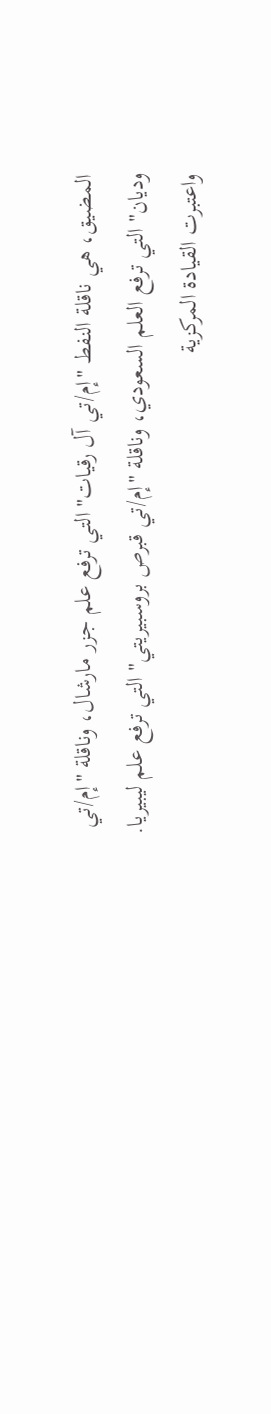المضيق، هي ناقلة النفط "إم/تي آل رقيات" التي ترفع علم جزر مارشال، وناقلة "إم/تي وديان" التي ترفع العلم السعودي، وناقلة "إم/تي قبرص بروسبيريتي" التي ترفع علم ليبيريا.
واعتبرت القيادة المركزية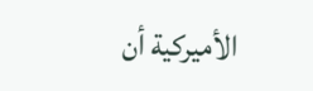الأميركية أن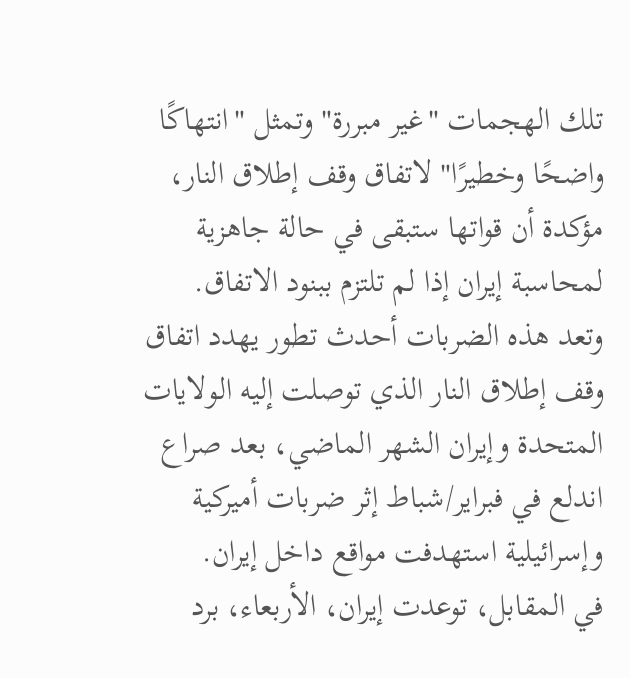تلك الهجمات "غير مبررة" وتمثل "انتهاكًا واضحًا وخطيرًا" لاتفاق وقف إطلاق النار، مؤكدة أن قواتها ستبقى في حالة جاهزية لمحاسبة إيران إذا لم تلتزم ببنود الاتفاق.
وتعد هذه الضربات أحدث تطور يهدد اتفاق وقف إطلاق النار الذي توصلت إليه الولايات المتحدة وإيران الشهر الماضي، بعد صراع اندلع في فبراير/شباط إثر ضربات أميركية وإسرائيلية استهدفت مواقع داخل إيران.
في المقابل، توعدت إيران، الأربعاء، برد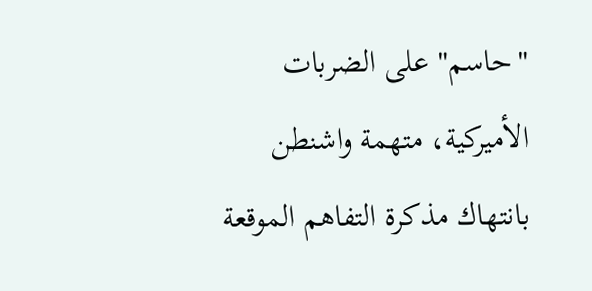"حاسم" على الضربات الأميركية، متهمة واشنطن بانتهاك مذكرة التفاهم الموقعة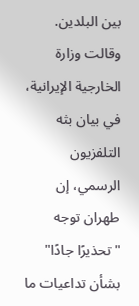بين البلدين.
وقالت وزارة الخارجية الإيرانية، في بيان بثه التلفزيون الرسمي، إن طهران توجه "تحذيرًا جادًا" بشأن تداعيات ما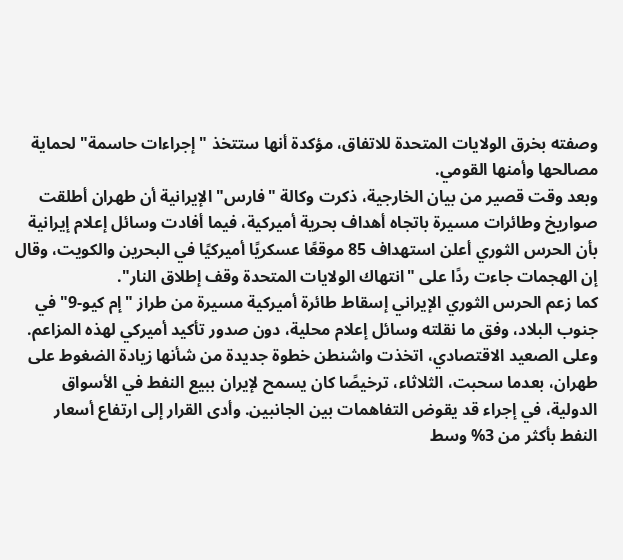وصفته بخرق الولايات المتحدة للاتفاق، مؤكدة أنها ستتخذ "إجراءات حاسمة" لحماية مصالحها وأمنها القومي.
وبعد وقت قصير من بيان الخارجية، ذكرت وكالة "فارس" الإيرانية أن طهران أطلقت صواريخ وطائرات مسيرة باتجاه أهداف بحرية أميركية، فيما أفادت وسائل إعلام إيرانية بأن الحرس الثوري أعلن استهداف 85 موقعًا عسكريًا أميركيًا في البحرين والكويت، وقال إن الهجمات جاءت ردًا على "انتهاك الولايات المتحدة وقف إطلاق النار".
كما زعم الحرس الثوري الإيراني إسقاط طائرة أميركية مسيرة من طراز "إم كيو-9" في جنوب البلاد، وفق ما نقلته وسائل إعلام محلية، دون صدور تأكيد أميركي لهذه المزاعم.
وعلى الصعيد الاقتصادي، اتخذت واشنطن خطوة جديدة من شأنها زيادة الضغوط على طهران، بعدما سحبت، الثلاثاء، ترخيصًا كان يسمح لإيران ببيع النفط في الأسواق الدولية، في إجراء قد يقوض التفاهمات بين الجانبين. وأدى القرار إلى ارتفاع أسعار النفط بأكثر من 3% وسط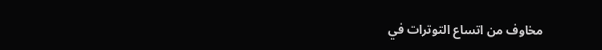مخاوف من اتساع التوترات في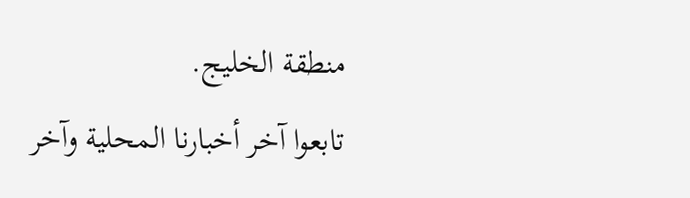منطقة الخليج.
تابعوا آخر أخبارنا المحلية وآخر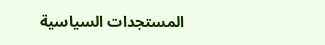المستجدات السياسية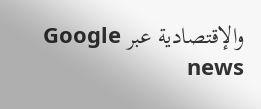والإقتصادية عبر Google news